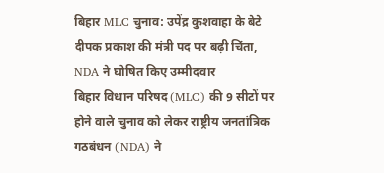बिहार MLC चुनाव: उपेंद्र कुशवाहा के बेटे दीपक प्रकाश की मंत्री पद पर बढ़ी चिंता, NDA ने घोषित किए उम्मीदवार
बिहार विधान परिषद (MLC) की 9 सीटों पर होने वाले चुनाव को लेकर राष्ट्रीय जनतांत्रिक गठबंधन (NDA) ने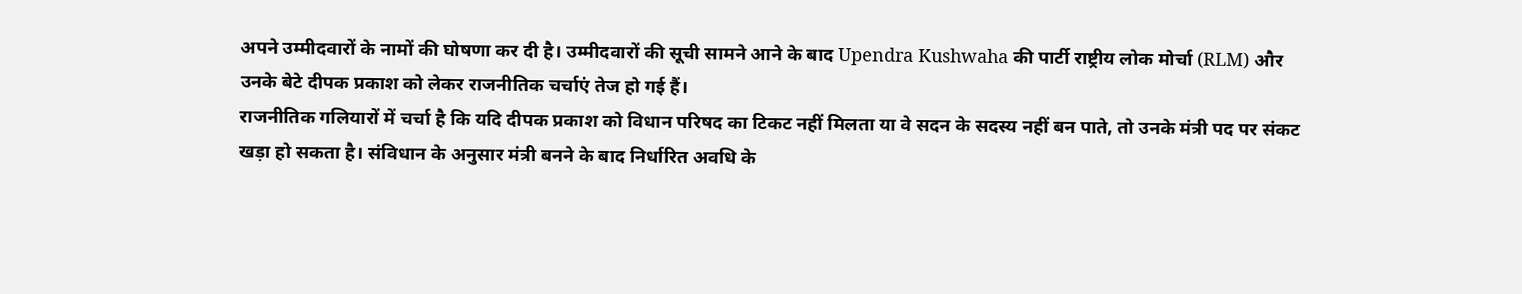अपने उम्मीदवारों के नामों की घोषणा कर दी है। उम्मीदवारों की सूची सामने आने के बाद Upendra Kushwaha की पार्टी राष्ट्रीय लोक मोर्चा (RLM) और उनके बेटे दीपक प्रकाश को लेकर राजनीतिक चर्चाएं तेज हो गई हैं।
राजनीतिक गलियारों में चर्चा है कि यदि दीपक प्रकाश को विधान परिषद का टिकट नहीं मिलता या वे सदन के सदस्य नहीं बन पाते, तो उनके मंत्री पद पर संकट खड़ा हो सकता है। संविधान के अनुसार मंत्री बनने के बाद निर्धारित अवधि के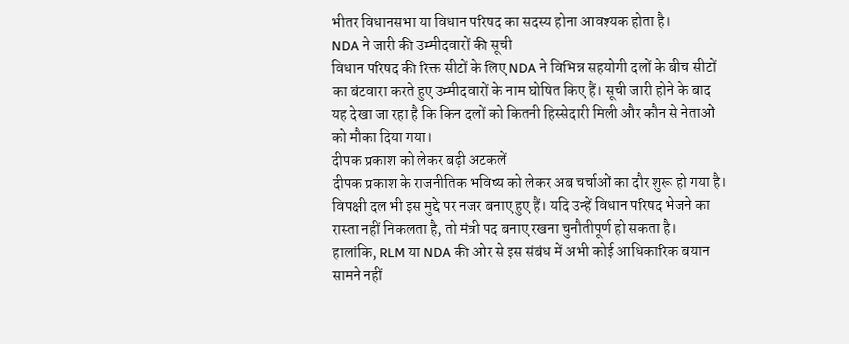भीतर विधानसभा या विधान परिषद का सदस्य होना आवश्यक होता है।
NDA ने जारी की उम्मीदवारों की सूची
विधान परिषद की रिक्त सीटों के लिए NDA ने विभिन्न सहयोगी दलों के बीच सीटों का बंटवारा करते हुए उम्मीदवारों के नाम घोषित किए हैं। सूची जारी होने के बाद यह देखा जा रहा है कि किन दलों को कितनी हिस्सेदारी मिली और कौन से नेताओं को मौका दिया गया।
दीपक प्रकाश को लेकर बढ़ी अटकलें
दीपक प्रकाश के राजनीतिक भविष्य को लेकर अब चर्चाओं का दौर शुरू हो गया है। विपक्षी दल भी इस मुद्दे पर नजर बनाए हुए हैं। यदि उन्हें विधान परिषद भेजने का रास्ता नहीं निकलता है, तो मंत्री पद बनाए रखना चुनौतीपूर्ण हो सकता है।
हालांकि, RLM या NDA की ओर से इस संबंध में अभी कोई आधिकारिक बयान सामने नहीं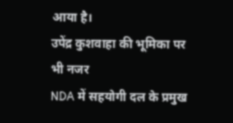आया है।
उपेंद्र कुशवाहा की भूमिका पर भी नजर
NDA में सहयोगी दल के प्रमुख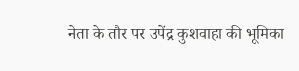नेता के तौर पर उपेंद्र कुशवाहा की भूमिका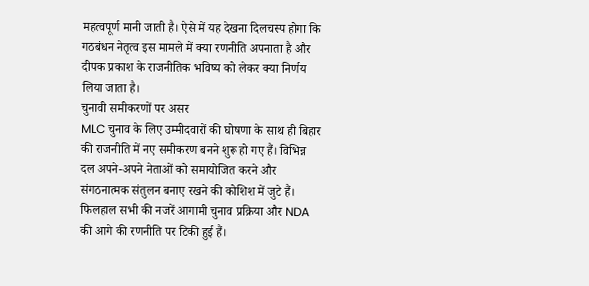महत्वपूर्ण मानी जाती है। ऐसे में यह देखना दिलचस्प होगा कि गठबंधन नेतृत्व इस मामले में क्या रणनीति अपनाता है और दीपक प्रकाश के राजनीतिक भविष्य को लेकर क्या निर्णय लिया जाता है।
चुनावी समीकरणों पर असर
MLC चुनाव के लिए उम्मीदवारों की घोषणा के साथ ही बिहार की राजनीति में नए समीकरण बनने शुरू हो गए हैं। विभिन्न दल अपने-अपने नेताओं को समायोजित करने और संगठनात्मक संतुलन बनाए रखने की कोशिश में जुटे हैं।
फिलहाल सभी की नजरें आगामी चुनाव प्रक्रिया और NDA की आगे की रणनीति पर टिकी हुई हैं।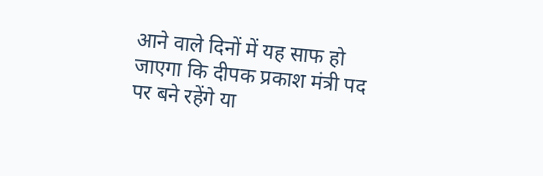आने वाले दिनों में यह साफ हो जाएगा कि दीपक प्रकाश मंत्री पद पर बने रहेंगे या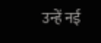उन्हें नई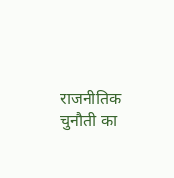राजनीतिक चुनौती का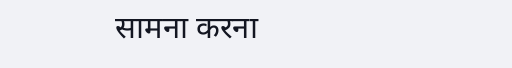सामना करना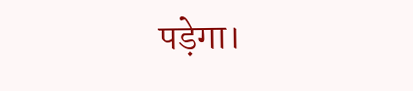पड़ेगा।